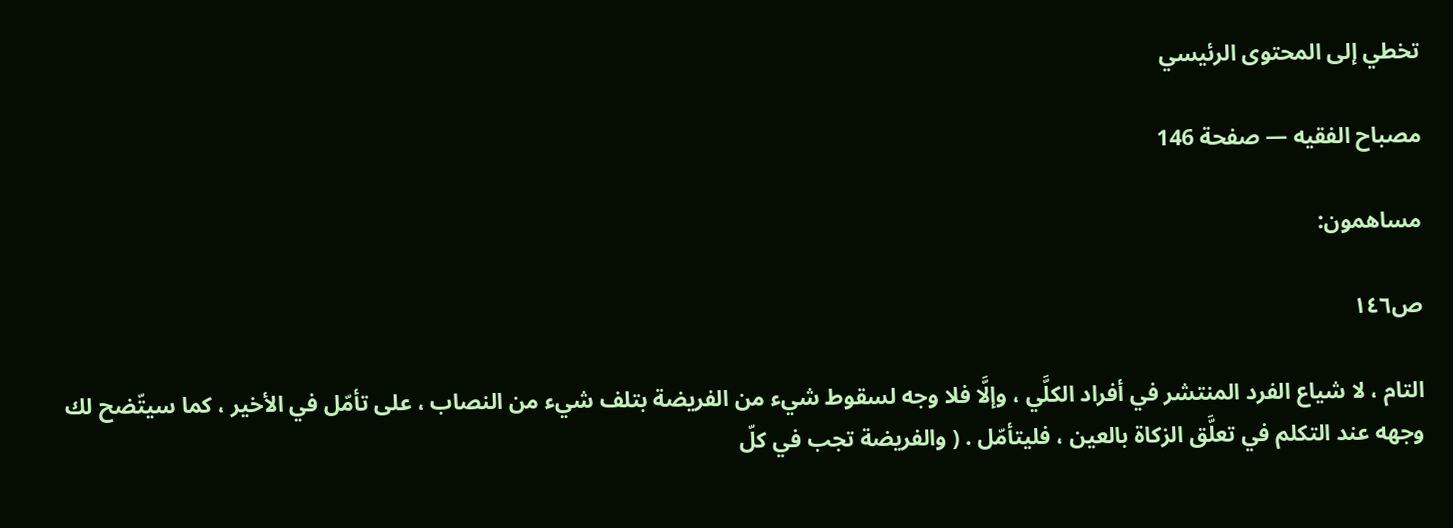تخطي إلى المحتوى الرئيسي

مصباح الفقيه — صفحة 146

مساهمون:

ص١٤٦

التام ، لا شياع الفرد المنتشر في أفراد الكلَّي ، وإلَّا فلا وجه لسقوط شيء من الفريضة بتلف شيء من النصاب ، على تأمّل في الأخير ، كما سيتّضح لك وجهه عند التكلم في تعلَّق الزكاة بالعين ، فليتأمّل . ( والفريضة تجب في كلّ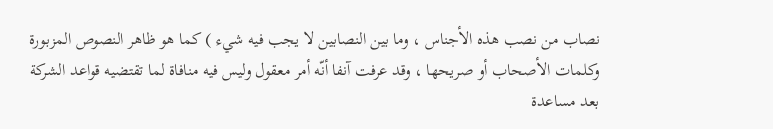نصاب من نصب هذه الأجناس ، وما بين النصابين لا يجب فيه شيء ) كما هو ظاهر النصوص المزبورة وكلمات الأصحاب أو صريحها ، وقد عرفت آنفا أنّه أمر معقول وليس فيه منافاة لما تقتضيه قواعد الشركة بعد مساعدة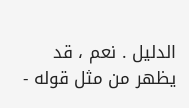الدليل . نعم ، قد يظهر من مثل قوله -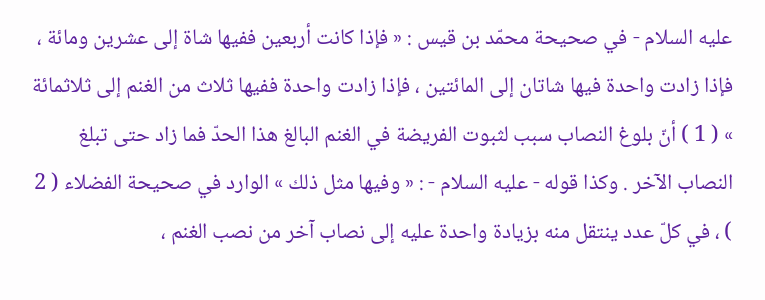عليه السلام - في صحيحة محمّد بن قيس : « فإذا كانت أربعين ففيها شاة إلى عشرين ومائة ، فإذا زادت واحدة فيها شاتان إلى المائتين ، فإذا زادت واحدة ففيها ثلاث من الغنم إلى ثلاثمائة » ( 1 ) أنّ بلوغ النصاب سبب لثبوت الفريضة في الغنم البالغ هذا الحدّ فما زاد حتى تبلغ النصاب الآخر . وكذا قوله - عليه السلام - : « وفيها مثل ذلك » الوارد في صحيحة الفضلاء ( 2 ) ، في كلّ عدد ينتقل منه بزيادة واحدة عليه إلى نصاب آخر من نصب الغنم ،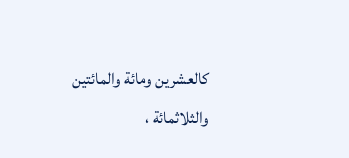كالعشرين ومائة والمائتين والثلاثمائة ،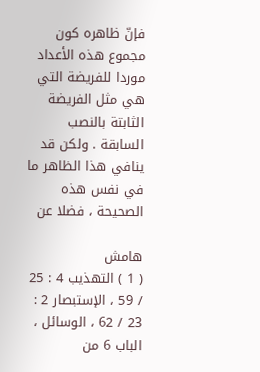فإنّ ظاهره كون مجموع هذه الأعداد موردا للفريضة التي هي مثل الفريضة الثابتة بالنصب السابقة . ولكن قد ينافي هذا الظاهر ما في نفس هذه الصحيحة ، فضلا عن

هامش
( 1 ) التهذيب 4 : 25 / 59 ، الإستبصار 2 : 23 / 62 ، الوسائل ، الباب 6 من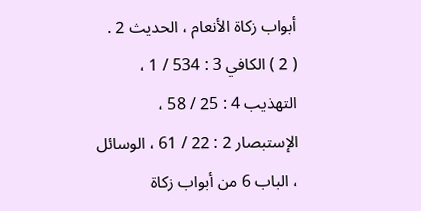أبواب زكاة الأنعام ، الحديث 2 .
( 2 ) الكافي 3 : 534 / 1 ، التهذيب 4 : 25 / 58 ، الإستبصار 2 : 22 / 61 ، الوسائل ، الباب 6 من أبواب زكاة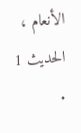الأنعام ، الحديث 1 .